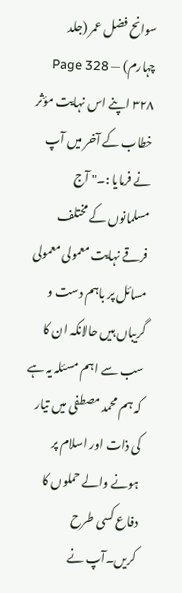سوانح فضل عمر (جلد چہارم) — Page 328
٣٢٨ اپنے اس نہایت مؤثر خطاب کے آخر میں آپ نے فرمایا :۔" آج مسلمانوں کے مختلف فرقے نہایت معمولی معمولی مسائل پر باہم دست و گریباں ہیں حالانکہ ان کا سب سے اہم مسئلہ یہ ہے کہ ہم محمد مصطفی میں تیار کی ذات اور اسلام پر ہونے والے حملوں کا دفاع کسی طرح کریں۔آپ نے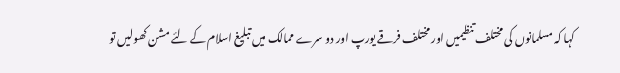کہا کہ مسلمانوں کی مختلف تنظیمیں اور مختلف فرقے یورپ اور دو سرے ممالک میں تبلیغ اسلام کے لئے مشن کھولیں تو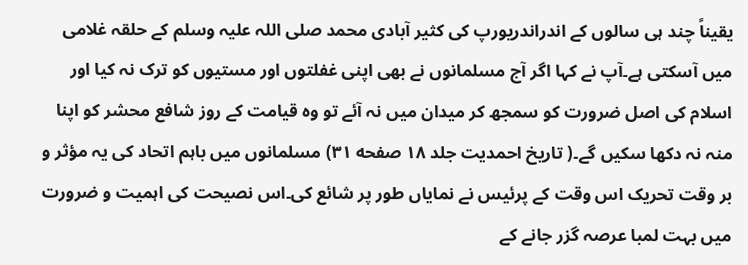یقیناً چند ہی سالوں کے اندراندریورپ کی کثیر آبادی محمد صلی اللہ علیہ وسلم کے حلقہ غلامی میں آسکتی ہے۔آپ نے کہا اگر آج مسلمانوں نے بھی اپنی غفلتوں اور مستیوں کو ترک نہ کیا اور اسلام کی اصل ضرورت کو سمجھ کر میدان میں نہ آئے تو وہ قیامت کے روز شافع محشر کو اپنا منہ نہ دکھا سکیں گے۔( تاریخ احمدیت جلد ۱۸ صفحه ۳۱) مسلمانوں میں باہم اتحاد کی یہ مؤثر و بر وقت تحریک اس وقت کے پرئیس نے نمایاں طور پر شائع کی۔اس نصیحت کی اہمیت و ضرورت میں بہت لمبا عرصہ گزر جانے کے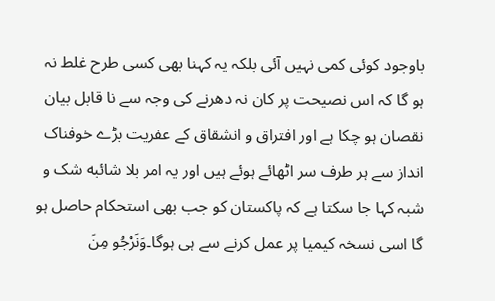باوجود کوئی کمی نہیں آئی بلکہ یہ کہنا بھی کسی طرح غلط نہ ہو گا کہ اس نصیحت پر کان نہ دھرنے کی وجہ سے نا قابل بیان نقصان ہو چکا ہے اور افتراق و انشقاق کے عفریت بڑے خوفناک انداز سے ہر طرف سر اٹھائے ہوئے ہیں اور یہ امر بلا شائبه شک و شبہ کہا جا سکتا ہے کہ پاکستان کو جب بھی استحکام حاصل ہو گا اسی نسخہ کیمیا پر عمل کرنے سے ہی ہوگا۔وَنَرْجُو مِنَ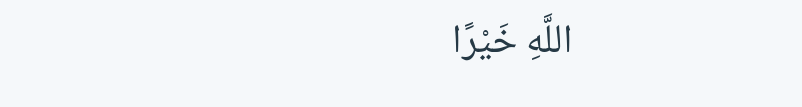اللَّهِ خَيْرًا